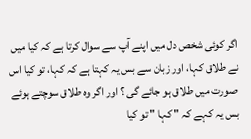اگر کوئی شخص دل میں اپنے آپ سے سوال کرتا ہے کہ کیا میں نے طلاق کہا، اور زبان سے بس یہ کہتا ہے کہ کہا، تو کیا اس صورت میں طلاق ہو جائے گی ؟ اور اگر وہ طلاق سوچتے ہوئے بس یہ کہے کہ " کہا " تو کیا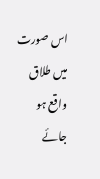اس صورت میں طلاق واقع ہو جائے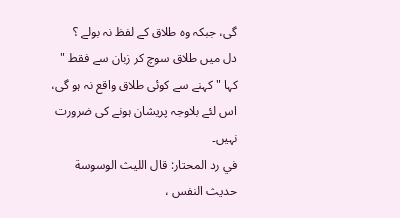گی، جبکہ وہ طلاق کے لفظ نہ بولے ؟
دل میں طلاق سوچ کر زبان سے فقط " کہا " کہنے سے کوئی طلاق واقع نہ ہو گی، اس لئے بلاوجہ پریشان ہونے کی ضرورت نہیں۔
في رد المحتار: قال الليث الوسوسة حديث النفس ،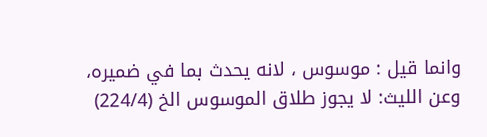وانما قيل : موسوس ، لانه يحدث بما في ضميره، وعن الليث: لا يجوز طلاق الموسوس الخ (224/4)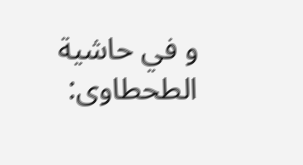و في حاشية الطحطاوى: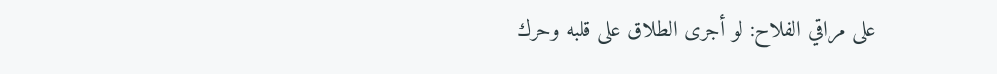على مراقي الفلاح: لو أجرى الطلاق على قلبه وحرك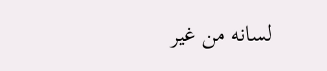لسانه من غير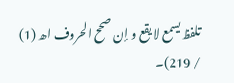تلفظ يسمع لا يقع و إن صحح الحروف اھ (1) / 219)۔